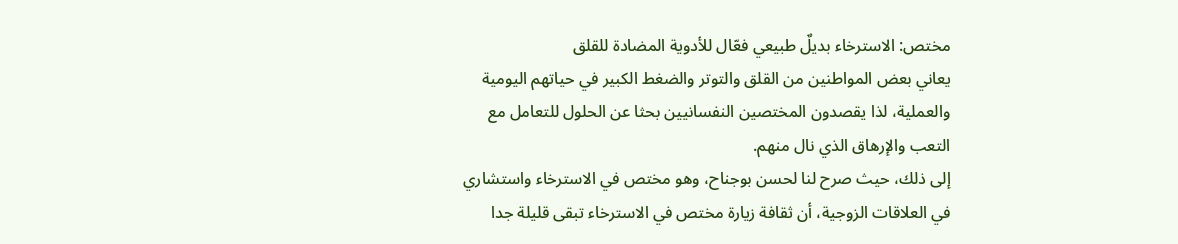مختص: الاسترخاء بديلٌ طبيعي فعّال للأدوية المضادة للقلق
يعاني بعض المواطنين من القلق والتوتر والضغط الكبير في حياتهم اليومية والعملية، لذا يقصدون المختصين النفسانيين بحثا عن الحلول للتعامل مع التعب والإرهاق الذي نال منهم.
إلى ذلك، حيث صرح لنا لحسن بوجناح، وهو مختص في الاسترخاء واستشاري في العلاقات الزوجية، أن ثقافة زيارة مختص في الاسترخاء تبقى قليلة جدا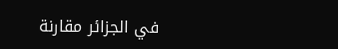في الجزائر مقارنة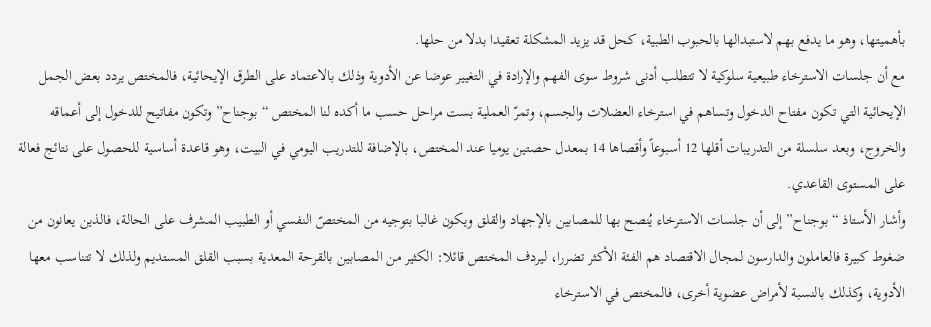بأهميتها، وهو ما يدفع بهم لاستبدالها بالحبوب الطبية، كحل قد يزيد المشكلة تعقيدا بدلا من حلها.
مع أن جلسات الاسترخاء طبيعية سلوكية لا تتطلب أدنى شروط سوى الفهم والإرادة في التغيير عوضا عن الأدوية وذلك بالاعتماد على الطرق الإيحائية، فالمختص يردد بعض الجمل الإيحائية التي تكون مفتاح الدخول وتساهم في استرخاء العضلات والجسم، وتمرّ العملية بست مراحل حسب ما أكده لنا المختص “بوجناح” وتكون مفاتيح للدخول إلى أعماقه والخروج، وبعد سلسلة من التدريبات أقلها 12 أسبوعاً وأقصاها 14 بمعدل حصتين يوميا عند المختص، بالإضافة للتدريب اليومي في البيت، وهو قاعدة أساسية للحصول على نتائج فعالة على المستوى القاعدي.
وأشار الأستاذ “بوجناح” إلى أن جلسات الاسترخاء يُنصح بها للمصابين بالإجهاد والقلق ويكون غالبا بتوجيه من المختصّ النفسي أو الطبيب المشرف على الحالة، فالذين يعانون من ضغوط كبيرة فالعاملون والدارسون لمجال الاقتصاد هم الفئة الأكثر تضررا، ليردف المختص قائلا: الكثير من المصابين بالقرحة المعدية بسبب القلق المستديم ولذلك لا تتناسب معها الأدوية، وكذلك بالنسبة لأمراض عضوية أخرى، فالمختص في الاسترخاء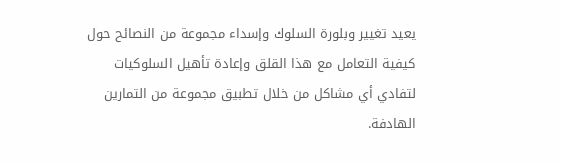يعيد تغيير وبلورة السلوك وإسداء مجموعة من النصائح حول كيفية التعامل مع هذا القلق وإعادة تأهيل السلوكيات لتفادي أي مشاكل من خلال تطبيق مجموعة من التمارين الهادفة.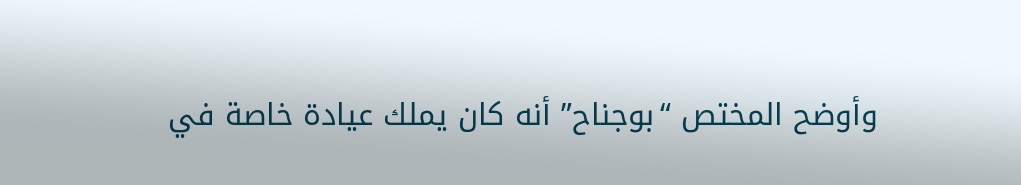وأوضح المختص “بوجناح” أنه كان يملك عيادة خاصة في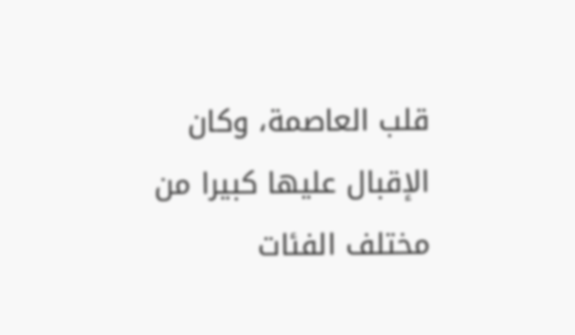قلب العاصمة، وكان الإقبال عليها كبيرا من مختلف الفئات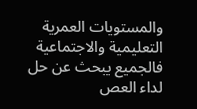والمستويات العمرية التعليمية والاجتماعية فالجميع يبحث عن حل لداء العص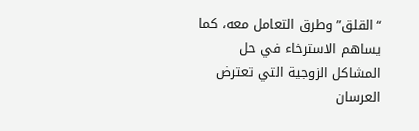“القلق” وطرق التعامل معه، كما يساهم الاسترخاء في حل المشاكل الزوجية التي تعترض العرسان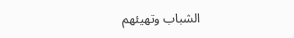الشباب وتهيئهم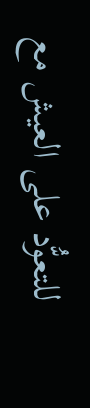للتعوُّد على العيش مع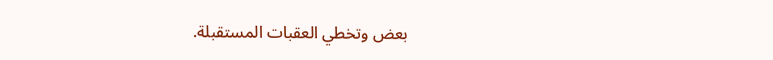بعض وتخطي العقبات المستقبلة.